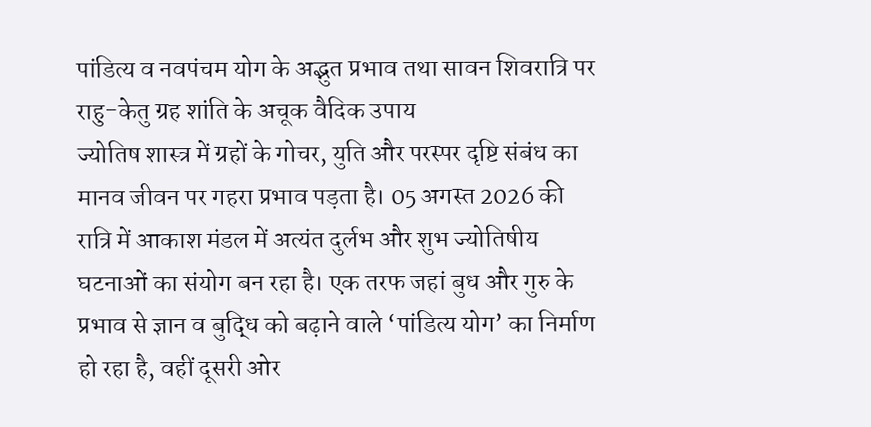पांडित्य व नवपंचम योग के अद्भुत प्रभाव तथा सावन शिवरात्रि पर राहु-केतु ग्रह शांति के अचूक वैदिक उपाय
ज्योतिष शास्त्र में ग्रहों के गोचर, युति और परस्पर दृष्टि संबंध का मानव जीवन पर गहरा प्रभाव पड़ता है। 05 अगस्त 2026 की रात्रि में आकाश मंडल में अत्यंत दुर्लभ और शुभ ज्योतिषीय घटनाओं का संयोग बन रहा है। एक तरफ जहां बुध और गुरु के प्रभाव से ज्ञान व बुद्धि को बढ़ाने वाले ‘पांडित्य योग’ का निर्माण हो रहा है, वहीं दूसरी ओर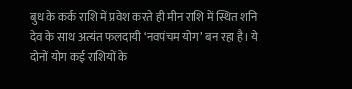बुध के कर्क राशि में प्रवेश करते ही मीन राशि में स्थित शनि देव के साथ अत्यंत फलदायी ‘नवपंचम योग’ बन रहा है। ये दोनों योग कई राशियों के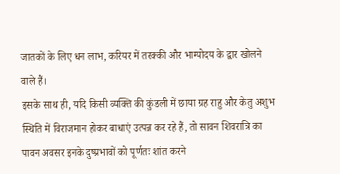जातकों के लिए धन लाभ, करियर में तरक्की और भाग्योदय के द्वार खोलने वाले हैं।
इसके साथ ही, यदि किसी व्यक्ति की कुंडली में छाया ग्रह राहु और केतु अशुभ स्थिति में विराजमान होकर बाधाएं उत्पन्न कर रहे हैं, तो सावन शिवरात्रि का पावन अवसर इनके दुष्प्रभावों को पूर्णतः शांत करने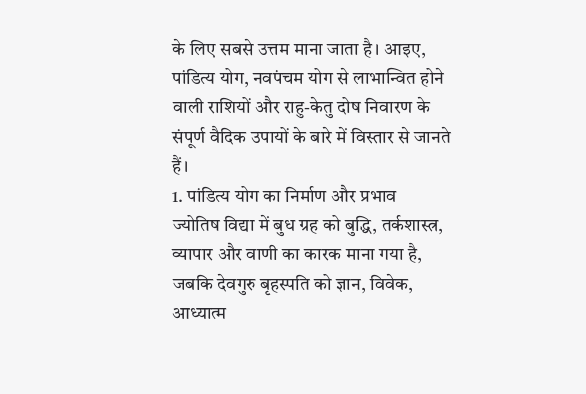के लिए सबसे उत्तम माना जाता है। आइए, पांडित्य योग, नवपंचम योग से लाभान्वित होने वाली राशियों और राहु-केतु दोष निवारण के संपूर्ण वैदिक उपायों के बारे में विस्तार से जानते हैं।
1. पांडित्य योग का निर्माण और प्रभाव
ज्योतिष विद्या में बुध ग्रह को बुद्धि, तर्कशास्त्र, व्यापार और वाणी का कारक माना गया है, जबकि देवगुरु बृहस्पति को ज्ञान, विवेक, आध्यात्म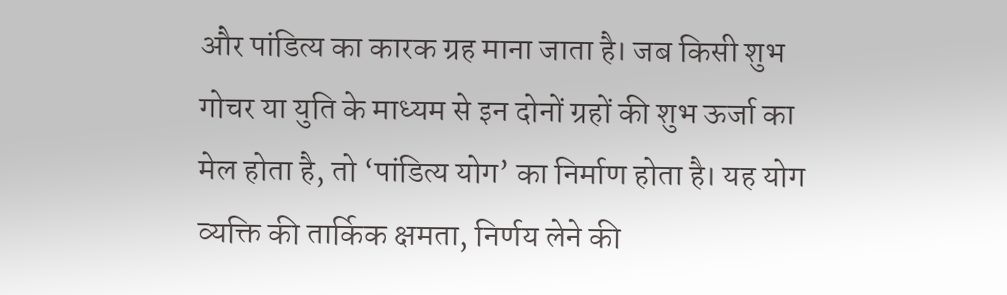और पांडित्य का कारक ग्रह माना जाता है। जब किसी शुभ गोचर या युति के माध्यम से इन दोनों ग्रहों की शुभ ऊर्जा का मेल होता है, तो ‘पांडित्य योग’ का निर्माण होता है। यह योग व्यक्ति की तार्किक क्षमता, निर्णय लेने की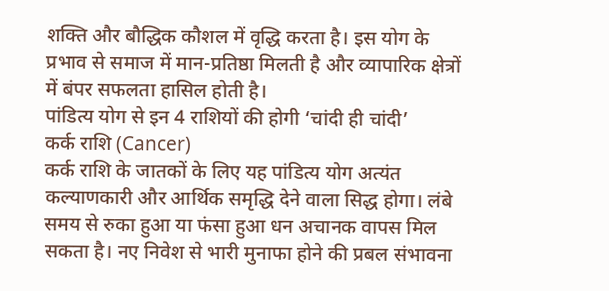शक्ति और बौद्धिक कौशल में वृद्धि करता है। इस योग के प्रभाव से समाज में मान-प्रतिष्ठा मिलती है और व्यापारिक क्षेत्रों में बंपर सफलता हासिल होती है।
पांडित्य योग से इन 4 राशियों की होगी ‘चांदी ही चांदी’
कर्क राशि (Cancer)
कर्क राशि के जातकों के लिए यह पांडित्य योग अत्यंत कल्याणकारी और आर्थिक समृद्धि देने वाला सिद्ध होगा। लंबे समय से रुका हुआ या फंसा हुआ धन अचानक वापस मिल सकता है। नए निवेश से भारी मुनाफा होने की प्रबल संभावना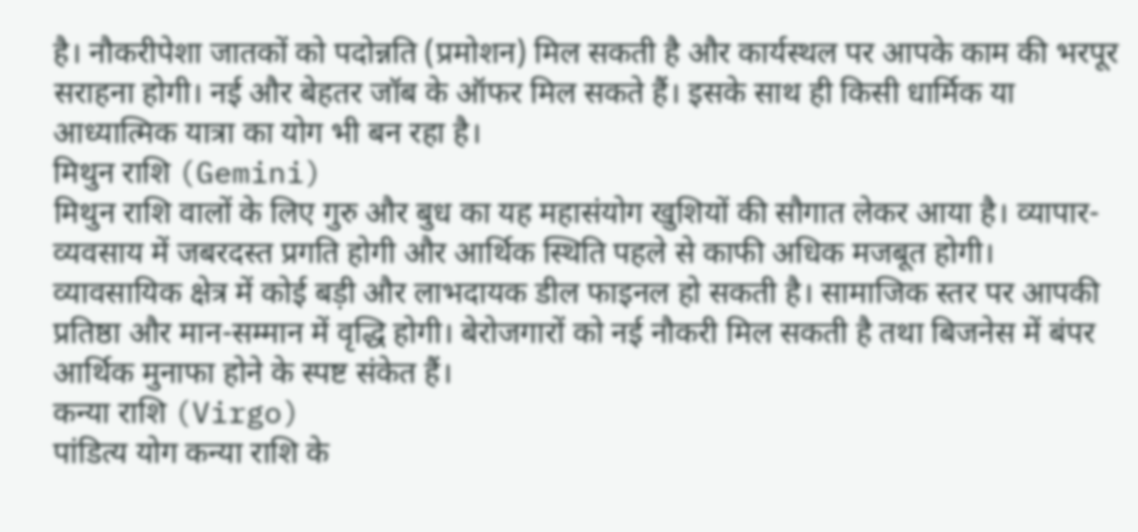है। नौकरीपेशा जातकों को पदोन्नति (प्रमोशन) मिल सकती है और कार्यस्थल पर आपके काम की भरपूर सराहना होगी। नई और बेहतर जॉब के ऑफर मिल सकते हैं। इसके साथ ही किसी धार्मिक या आध्यात्मिक यात्रा का योग भी बन रहा है।
मिथुन राशि (Gemini)
मिथुन राशि वालों के लिए गुरु और बुध का यह महासंयोग खुशियों की सौगात लेकर आया है। व्यापार-व्यवसाय में जबरदस्त प्रगति होगी और आर्थिक स्थिति पहले से काफी अधिक मजबूत होगी। व्यावसायिक क्षेत्र में कोई बड़ी और लाभदायक डील फाइनल हो सकती है। सामाजिक स्तर पर आपकी प्रतिष्ठा और मान-सम्मान में वृद्धि होगी। बेरोजगारों को नई नौकरी मिल सकती है तथा बिजनेस में बंपर आर्थिक मुनाफा होने के स्पष्ट संकेत हैं।
कन्या राशि (Virgo)
पांडित्य योग कन्या राशि के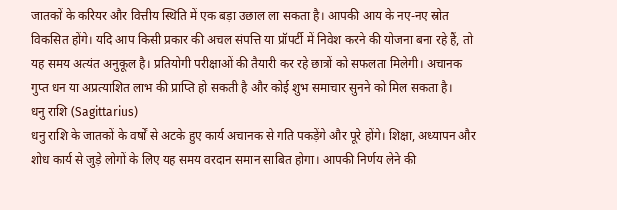जातकों के करियर और वित्तीय स्थिति में एक बड़ा उछाल ला सकता है। आपकी आय के नए-नए स्रोत विकसित होंगे। यदि आप किसी प्रकार की अचल संपत्ति या प्रॉपर्टी में निवेश करने की योजना बना रहे हैं, तो यह समय अत्यंत अनुकूल है। प्रतियोगी परीक्षाओं की तैयारी कर रहे छात्रों को सफलता मिलेगी। अचानक गुप्त धन या अप्रत्याशित लाभ की प्राप्ति हो सकती है और कोई शुभ समाचार सुनने को मिल सकता है।
धनु राशि (Sagittarius)
धनु राशि के जातकों के वर्षों से अटके हुए कार्य अचानक से गति पकड़ेंगे और पूरे होंगे। शिक्षा, अध्यापन और शोध कार्य से जुड़े लोगों के लिए यह समय वरदान समान साबित होगा। आपकी निर्णय लेने की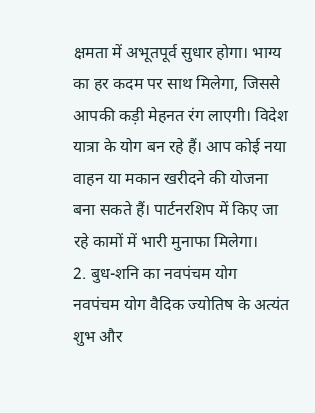क्षमता में अभूतपूर्व सुधार होगा। भाग्य का हर कदम पर साथ मिलेगा, जिससे आपकी कड़ी मेहनत रंग लाएगी। विदेश यात्रा के योग बन रहे हैं। आप कोई नया वाहन या मकान खरीदने की योजना बना सकते हैं। पार्टनरशिप में किए जा रहे कामों में भारी मुनाफा मिलेगा।
2. बुध-शनि का नवपंचम योग
नवपंचम योग वैदिक ज्योतिष के अत्यंत शुभ और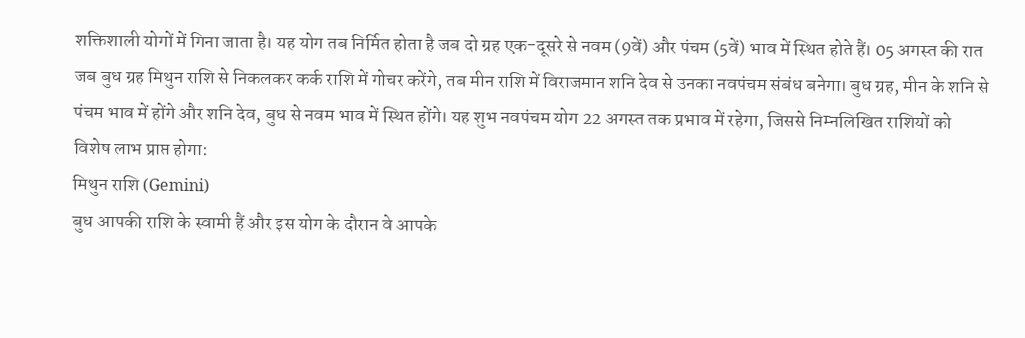शक्तिशाली योगों में गिना जाता है। यह योग तब निर्मित होता है जब दो ग्रह एक-दूसरे से नवम (9वें) और पंचम (5वें) भाव में स्थित होते हैं। 05 अगस्त की रात जब बुध ग्रह मिथुन राशि से निकलकर कर्क राशि में गोचर करेंगे, तब मीन राशि में विराजमान शनि देव से उनका नवपंचम संबंध बनेगा। बुध ग्रह, मीन के शनि से पंचम भाव में होंगे और शनि देव, बुध से नवम भाव में स्थित होंगे। यह शुभ नवपंचम योग 22 अगस्त तक प्रभाव में रहेगा, जिससे निम्नलिखित राशियों को विशेष लाभ प्राप्त होगा:
मिथुन राशि (Gemini)
बुध आपकी राशि के स्वामी हैं और इस योग के दौरान वे आपके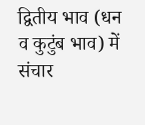द्वितीय भाव (धन व कुटुंब भाव) में संचार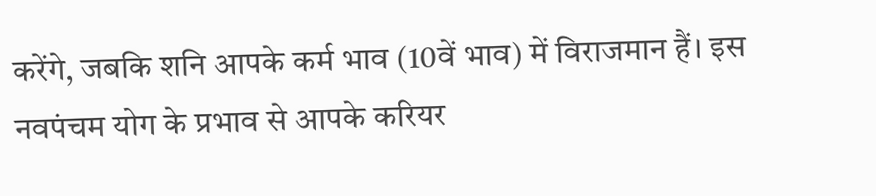करेंगे, जबकि शनि आपके कर्म भाव (10वें भाव) में विराजमान हैं। इस नवपंचम योग के प्रभाव से आपके करियर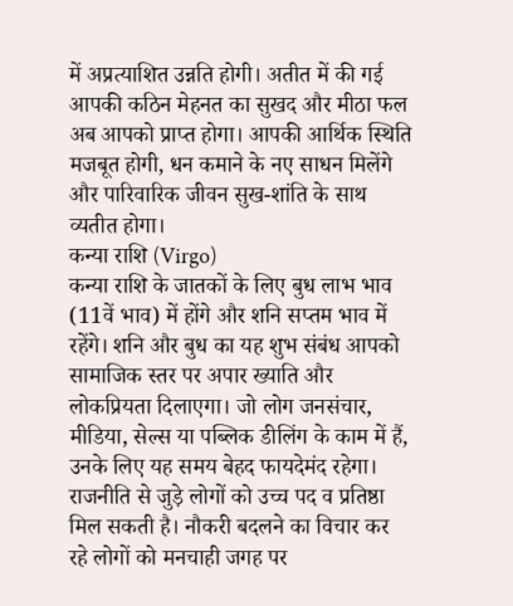में अप्रत्याशित उन्नति होगी। अतीत में की गई आपकी कठिन मेहनत का सुखद और मीठा फल अब आपको प्राप्त होगा। आपकी आर्थिक स्थिति मजबूत होगी, धन कमाने के नए साधन मिलेंगे और पारिवारिक जीवन सुख-शांति के साथ व्यतीत होगा।
कन्या राशि (Virgo)
कन्या राशि के जातकों के लिए बुध लाभ भाव (11वें भाव) में होंगे और शनि सप्तम भाव में रहेंगे। शनि और बुध का यह शुभ संबंध आपको सामाजिक स्तर पर अपार ख्याति और लोकप्रियता दिलाएगा। जो लोग जनसंचार, मीडिया, सेल्स या पब्लिक डीलिंग के काम में हैं, उनके लिए यह समय बेहद फायदेमंद रहेगा। राजनीति से जुड़े लोगों को उच्च पद व प्रतिष्ठा मिल सकती है। नौकरी बदलने का विचार कर रहे लोगों को मनचाही जगह पर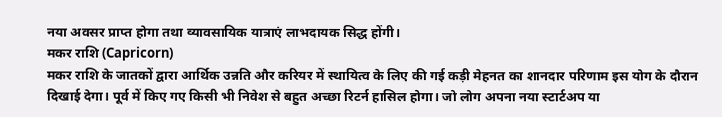नया अवसर प्राप्त होगा तथा व्यावसायिक यात्राएं लाभदायक सिद्ध होंगी।
मकर राशि (Capricorn)
मकर राशि के जातकों द्वारा आर्थिक उन्नति और करियर में स्थायित्व के लिए की गई कड़ी मेहनत का शानदार परिणाम इस योग के दौरान दिखाई देगा। पूर्व में किए गए किसी भी निवेश से बहुत अच्छा रिटर्न हासिल होगा। जो लोग अपना नया स्टार्टअप या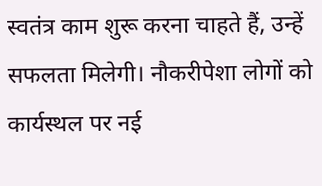स्वतंत्र काम शुरू करना चाहते हैं, उन्हें सफलता मिलेगी। नौकरीपेशा लोगों को कार्यस्थल पर नई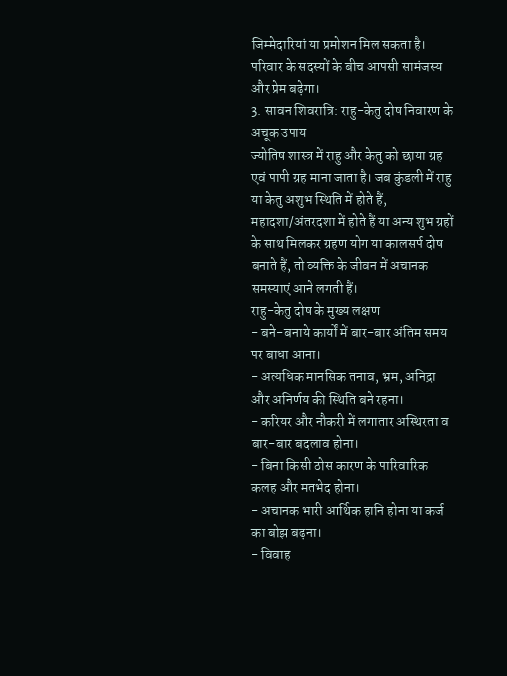जिम्मेदारियां या प्रमोशन मिल सकता है। परिवार के सदस्यों के बीच आपसी सामंजस्य और प्रेम बढ़ेगा।
3. सावन शिवरात्रि: राहु-केतु दोष निवारण के अचूक उपाय
ज्योतिष शास्त्र में राहु और केतु को छाया ग्रह एवं पापी ग्रह माना जाता है। जब कुंडली में राहु या केतु अशुभ स्थिति में होते हैं, महादशा/अंतरदशा में होते हैं या अन्य शुभ ग्रहों के साथ मिलकर ग्रहण योग या कालसर्प दोष बनाते हैं, तो व्यक्ति के जीवन में अचानक समस्याएं आने लगती हैं।
राहु-केतु दोष के मुख्य लक्षण
- बने-बनाये कार्यों में बार-बार अंतिम समय पर बाधा आना।
- अत्यधिक मानसिक तनाव, भ्रम, अनिद्रा और अनिर्णय की स्थिति बने रहना।
- करियर और नौकरी में लगातार अस्थिरता व बार-बार बदलाव होना।
- बिना किसी ठोस कारण के पारिवारिक कलह और मतभेद होना।
- अचानक भारी आर्थिक हानि होना या कर्ज का बोझ बढ़ना।
- विवाह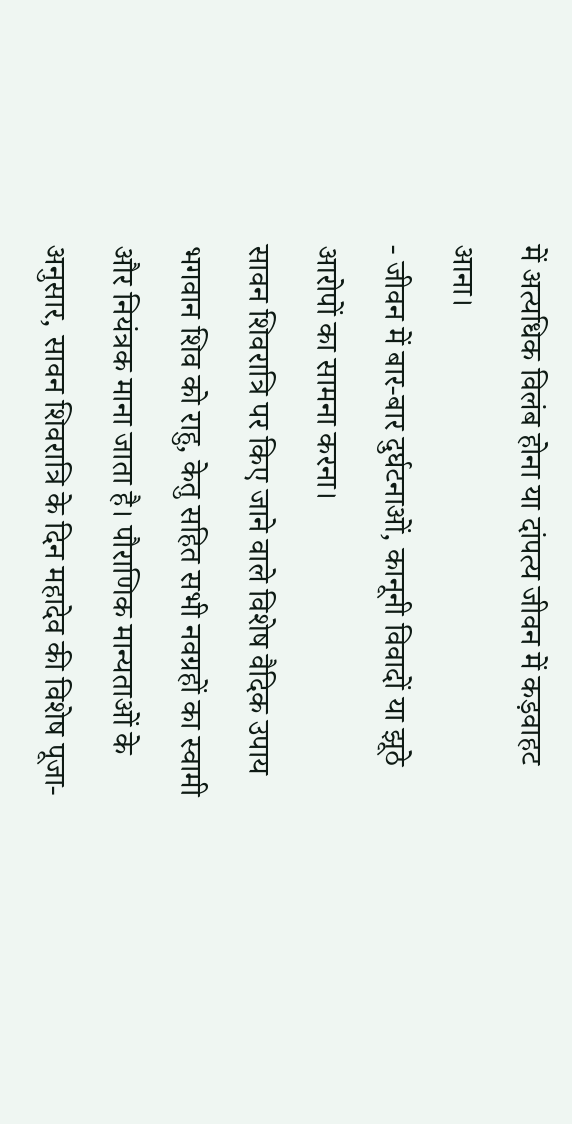में अत्यधिक विलंब होना या दांपत्य जीवन में कड़वाहट आना।
- जीवन में बार-बार दुर्घटनाओं, कानूनी विवादों या झूठे आरोपों का सामना करना।
सावन शिवरात्रि पर किए जाने वाले विशेष वैदिक उपाय
भगवान शिव को राहु, केतु सहित सभी नवग्रहों का स्वामी और नियंत्रक माना जाता है। पौराणिक मान्यताओं के अनुसार, सावन शिवरात्रि के दिन महादेव की विशेष पूजा-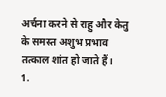अर्चना करने से राहु और केतु के समस्त अशुभ प्रभाव तत्काल शांत हो जाते हैं।
1.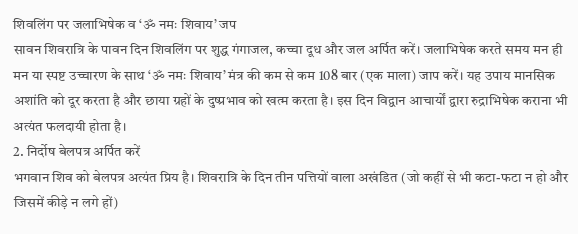शिवलिंग पर जलाभिषेक व ‘ॐ नमः शिवाय’ जप
सावन शिवरात्रि के पावन दिन शिवलिंग पर शुद्ध गंगाजल, कच्चा दूध और जल अर्पित करें। जलाभिषेक करते समय मन ही मन या स्पष्ट उच्चारण के साथ ‘ॐ नमः शिवाय’ मंत्र की कम से कम 108 बार (एक माला) जाप करें। यह उपाय मानसिक अशांति को दूर करता है और छाया ग्रहों के दुष्प्रभाव को खत्म करता है। इस दिन विद्वान आचार्यों द्वारा रुद्राभिषेक कराना भी अत्यंत फलदायी होता है।
2. निर्दोष बेलपत्र अर्पित करें
भगवान शिव को बेलपत्र अत्यंत प्रिय है। शिवरात्रि के दिन तीन पत्तियों वाला अखंडित (जो कहीं से भी कटा-फटा न हो और जिसमें कीड़े न लगे हों)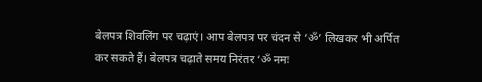बेलपत्र शिवलिंग पर चढ़ाएं। आप बेलपत्र पर चंदन से ‘ॐ’ लिखकर भी अर्पित कर सकते हैं। बेलपत्र चढ़ाते समय निरंतर ‘ॐ नमः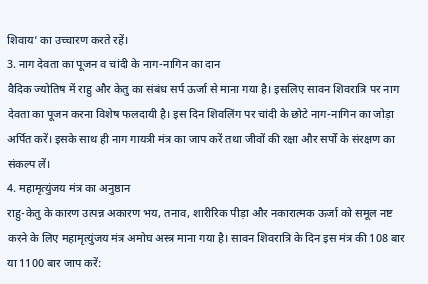शिवाय’ का उच्चारण करते रहें।
3. नाग देवता का पूजन व चांदी के नाग-नागिन का दान
वैदिक ज्योतिष में राहु और केतु का संबंध सर्प ऊर्जा से माना गया है। इसलिए सावन शिवरात्रि पर नाग देवता का पूजन करना विशेष फलदायी है। इस दिन शिवलिंग पर चांदी के छोटे नाग-नागिन का जोड़ा अर्पित करें। इसके साथ ही नाग गायत्री मंत्र का जाप करें तथा जीवों की रक्षा और सर्पों के संरक्षण का संकल्प लें।
4. महामृत्युंजय मंत्र का अनुष्ठान
राहु-केतु के कारण उत्पन्न अकारण भय, तनाव, शारीरिक पीड़ा और नकारात्मक ऊर्जा को समूल नष्ट करने के लिए महामृत्युंजय मंत्र अमोघ अस्त्र माना गया है। सावन शिवरात्रि के दिन इस मंत्र की 108 बार या 1100 बार जाप करें: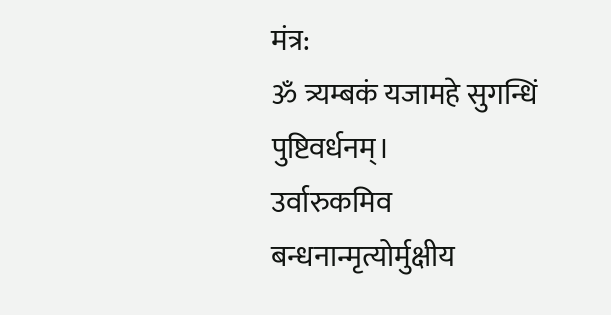मंत्र:
ॐ त्र्यम्बकं यजामहे सुगन्धिं पुष्टिवर्धनम्।
उर्वारुकमिव बन्धनान्मृत्योर्मुक्षीय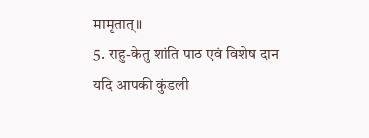मामृतात्॥
5. राहु-केतु शांति पाठ एवं विशेष दान
यदि आपकी कुंडली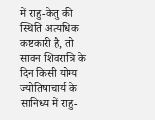में राहु-केतु की स्थिति अत्यधिक कष्टकारी है, तो सावन शिवरात्रि के दिन किसी योग्य ज्योतिषाचार्य के सानिध्य में राहु-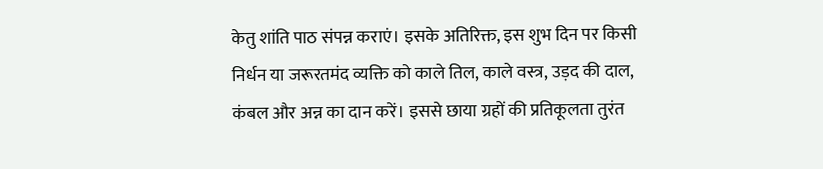केतु शांति पाठ संपन्न कराएं। इसके अतिरिक्त, इस शुभ दिन पर किसी निर्धन या जरूरतमंद व्यक्ति को काले तिल, काले वस्त्र, उड़द की दाल, कंबल और अन्न का दान करें। इससे छाया ग्रहों की प्रतिकूलता तुरंत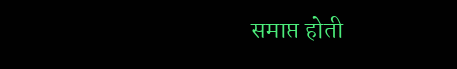समाप्त होती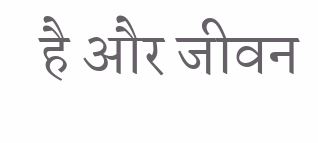है और जीवन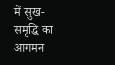में सुख-समृद्धि का आगमन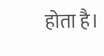होता है।